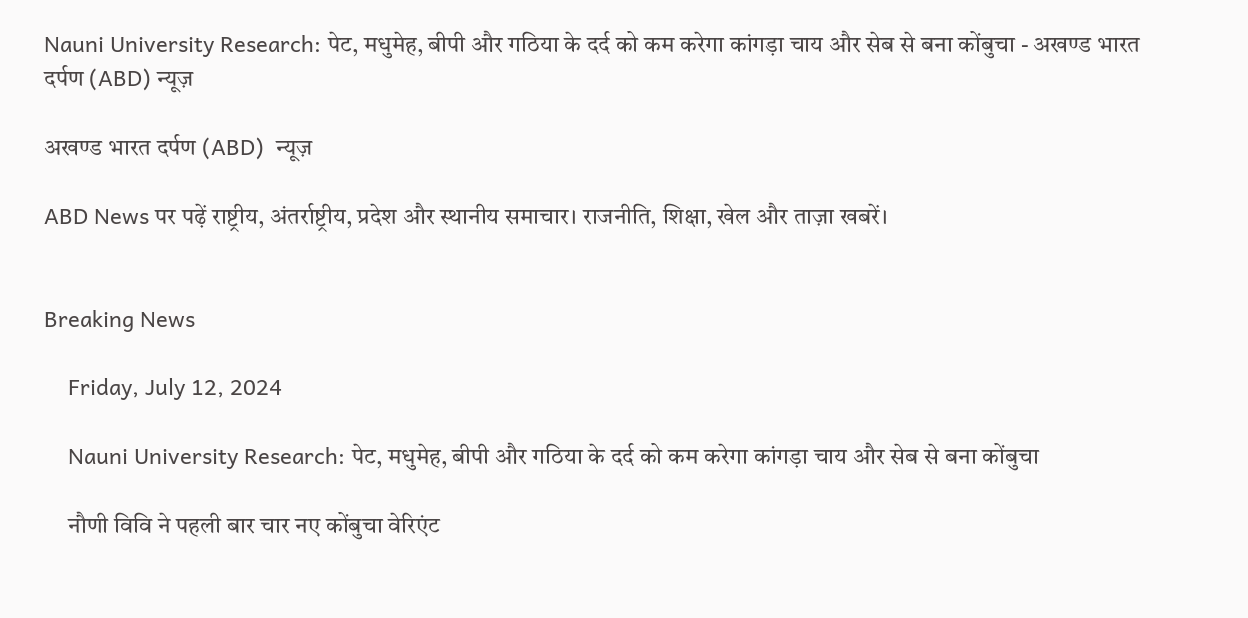Nauni University Research: पेट, मधुमेह, बीपी और गठिया के दर्द को कम करेगा कांगड़ा चाय और सेब से बना कोंबुचा - अखण्ड भारत दर्पण (ABD) न्यूज़

अखण्ड भारत दर्पण (ABD)  न्यूज़

ABD News पर पढ़ें राष्ट्रीय, अंतर्राष्ट्रीय, प्रदेश और स्थानीय समाचार। राजनीति, शिक्षा, खेल और ताज़ा खबरें।


Breaking News

    Friday, July 12, 2024

    Nauni University Research: पेट, मधुमेह, बीपी और गठिया के दर्द को कम करेगा कांगड़ा चाय और सेब से बना कोंबुचा

     नौणी विवि ने पहली बार चार नए कोंबुचा वेरिएंट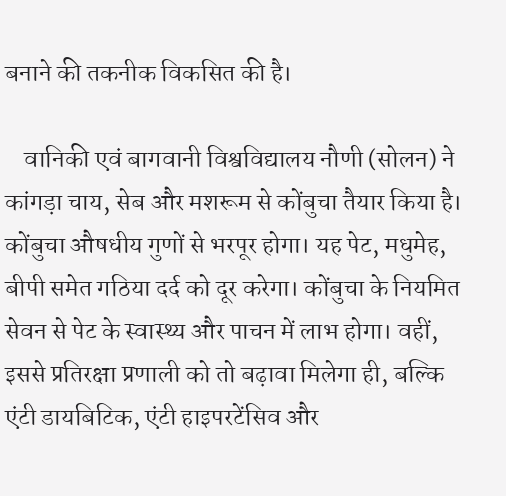बनाने की तकनीक विकसित की है।

    वानिकी एवं बागवानी विश्वविद्यालय नौणी (सोलन) ने कांगड़ा चाय, सेब और मशरूम से कोंबुचा तैयार किया है। कोंबुचा औषधीय गुणों से भरपूर होगा। यह पेट, मधुमेह, बीपी समेत गठिया दर्द को दूर करेगा। कोंबुचा के नियमित सेवन से पेट के स्वास्थ्य और पाचन में लाभ होगा। वहीं, इससे प्रतिरक्षा प्रणाली को तो बढ़ावा मिलेगा ही, बल्कि एंटी डायबिटिक, एंटी हाइपरटेंसिव और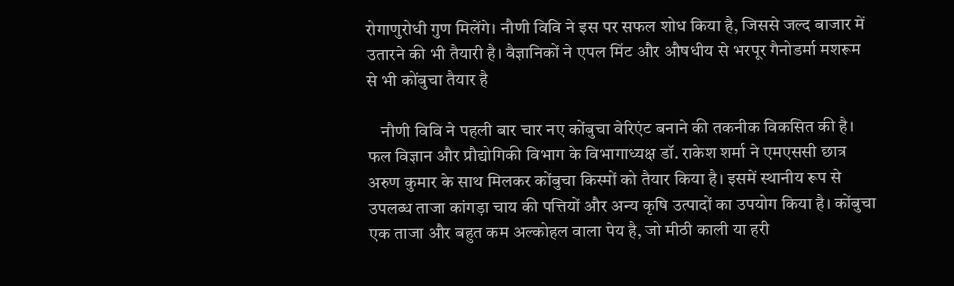रोगाणुरोधी गुण मिलेंगे। नौणी विवि ने इस पर सफल शोध किया है, जिससे जल्द बाजार में उतारने की भी तैयारी है। वैज्ञानिकों ने एपल मिंट और औषधीय से भरपूर गैनोडर्मा मशरूम से भी कोंबुचा तैयार है

    नौणी विवि ने पहली बार चार नए कोंबुचा वेरिएंट बनाने की तकनीक विकसित की है। फल विज्ञान और प्रौद्योगिकी विभाग के विभागाध्यक्ष डॉ. राकेश शर्मा ने एमएससी छात्र अरुण कुमार के साथ मिलकर कोंबुचा किस्मों को तैयार किया है। इसमें स्थानीय रूप से उपलब्ध ताजा कांगड़ा चाय की पत्तियों और अन्य कृषि उत्पादों का उपयोग किया है। कोंबुचा एक ताजा और बहुत कम अल्कोहल वाला पेय है, जो मीठी काली या हरी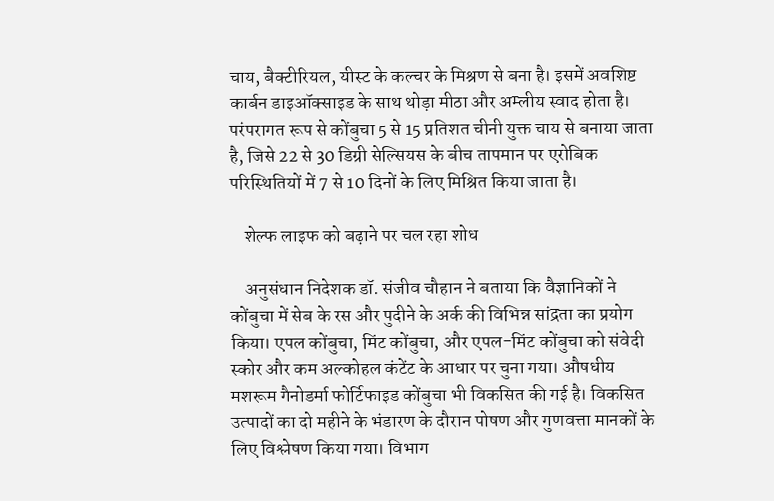चाय, बैक्टीरियल, यीस्ट के कल्चर के मिश्रण से बना है। इसमें अवशिष्ट कार्बन डाइऑक्साइड के साथ थोड़ा मीठा और अम्लीय स्वाद होता है। परंपरागत रूप से कोंबुचा 5 से 15 प्रतिशत चीनी युक्त चाय से बनाया जाता है, जिसे 22 से 30 डिग्री सेल्सियस के बीच तापमान पर एरोबिक परिस्थितियों में 7 से 10 दिनों के लिए मिश्रित किया जाता है।

    शेल्फ लाइफ को बढ़ाने पर चल रहा शोध

    अनुसंधान निदेशक डॉ. संजीव चौहान ने बताया कि वैज्ञानिकों ने कोंबुचा में सेब के रस और पुदीने के अर्क की विभिन्न सांद्रता का प्रयोग किया। एपल कोंबुचा, मिंट कोंबुचा, और एपल-मिंट कोंबुचा को संवेदी स्कोर और कम अल्कोहल कंटेंट के आधार पर चुना गया। औषधीय मशरूम गैनोडर्मा फोर्टिफाइड कोंबुचा भी विकसित की गई है। विकसित उत्पादों का दो महीने के भंडारण के दौरान पोषण और गुणवत्ता मानकों के लिए विश्लेषण किया गया। विभाग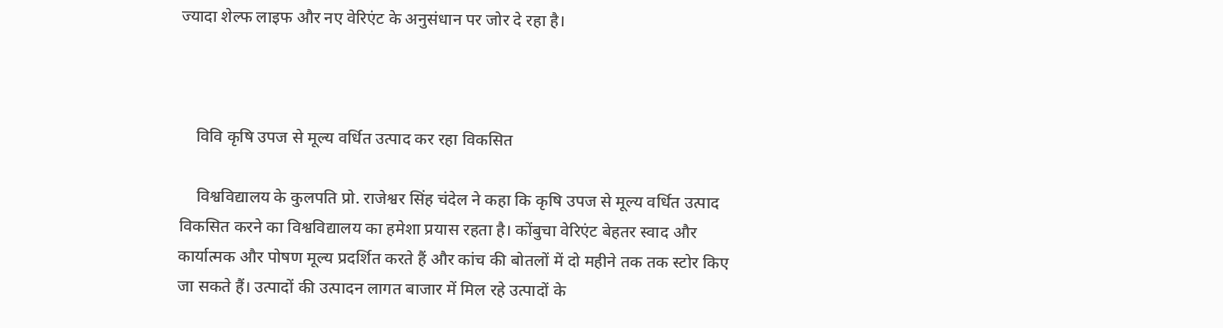ज्यादा शेल्फ लाइफ और नए वेरिएंट के अनुसंधान पर जोर दे रहा है।



    विवि कृषि उपज से मूल्य वर्धित उत्पाद कर रहा विकसित

    विश्वविद्यालय के कुलपति प्रो. राजेश्वर सिंह चंदेल ने कहा कि कृषि उपज से मूल्य वर्धित उत्पाद विकसित करने का विश्वविद्यालय का हमेशा प्रयास रहता है। कोंबुचा वेरिएंट बेहतर स्वाद और कार्यात्मक और पोषण मूल्य प्रदर्शित करते हैं और कांच की बोतलों में दो महीने तक तक स्टोर किए जा सकते हैं। उत्पादों की उत्पादन लागत बाजार में मिल रहे उत्पादों के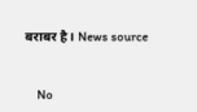बराबर है। News source


    No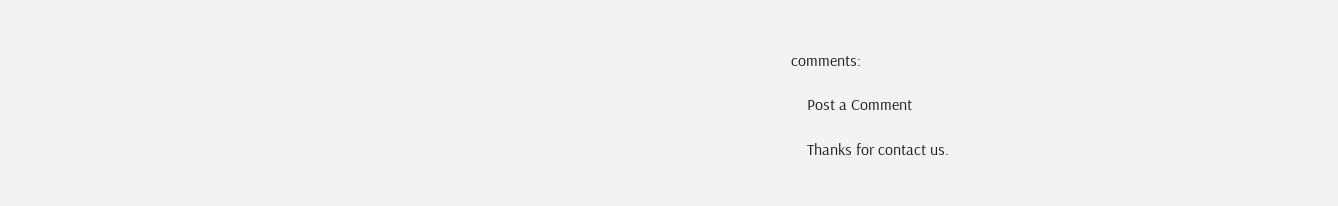comments:

    Post a Comment

    Thanks for contact us.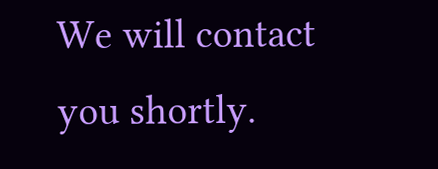We will contact you shortly.